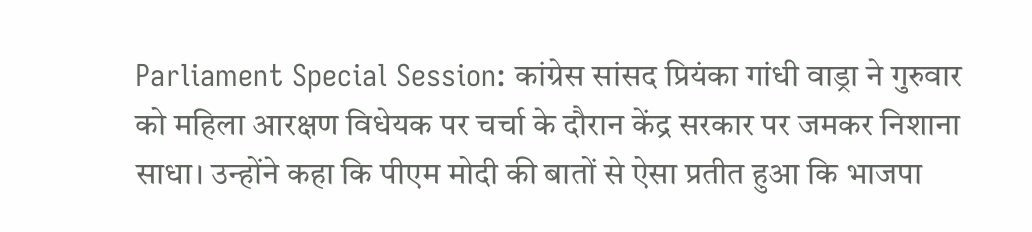Parliament Special Session: कांग्रेस सांसद प्रियंका गांधी वाड्रा ने गुरुवार को महिला आरक्षण विधेयक पर चर्चा के दौरान केंद्र सरकार पर जमकर निशाना साधा। उन्होंने कहा कि पीएम मोदी की बातों से ऐसा प्रतीत हुआ कि भाजपा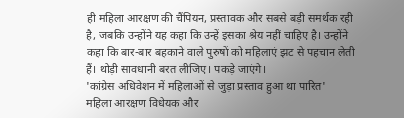ही महिला आरक्षण की चैंपियन, प्रस्तावक और सबसे बड़ी समर्थक रही है, जबकि उन्होंने यह कहा कि उन्हें इसका श्रेय नहीं चाहिए है। उन्होंने कहा कि बार-बार बहकाने वाले पुरुषों को महिलाएं झट से पहचान लेती हैं। थोड़ी सावधानी बरत लीजिए। पकड़े जाएंगे।
'कांग्रेस अधिवेशन में महिलाओं से जुड़ा प्रस्ताव हुआ था पारित'
महिला आरक्षण विधेयक और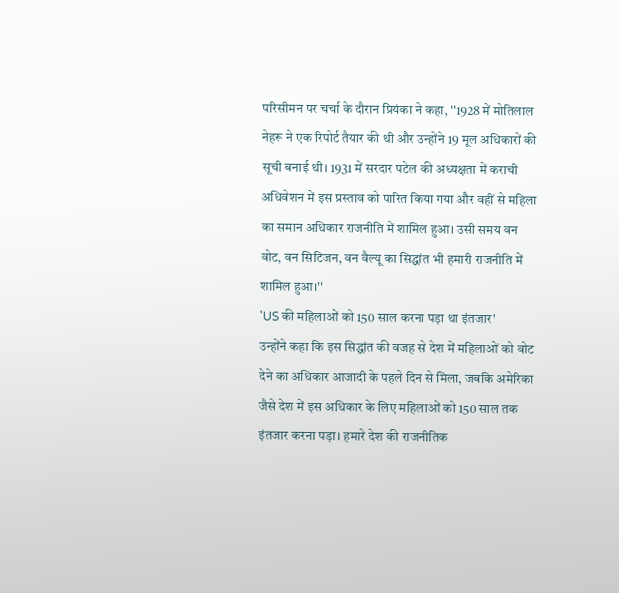परिसीमन पर चर्चा के दौरान प्रियंका ने कहा, ''1928 में मोतिलाल नेहरू ने एक रिपोर्ट तैयार की थी और उन्होंने 19 मूल अधिकारों की सूची बनाई थी। 1931 में सरदार पटेल की अध्यक्षता में कराची अधिवेशन में इस प्रस्ताव को पारित किया गया और वहीं से महिला का समान अधिकार राजनीति में शामिल हुआ। उसी समय वन वोट, वन सिटिजन, वन वैल्यू का सिद्धांत भी हमारी राजनीति में शामिल हुआ।''
'US की महिलाओं को 150 साल करना पड़ा था इंतजार'
उन्होंने कहा कि इस सिद्धांत की वजह से देश में महिलाओं को वोट देने का अधिकार आजादी के पहले दिन से मिला, जबकि अमेरिका जैसे देश में इस अधिकार के लिए महिलाओं को 150 साल तक इंतजार करना पड़ा। हमारे देश की राजनीतिक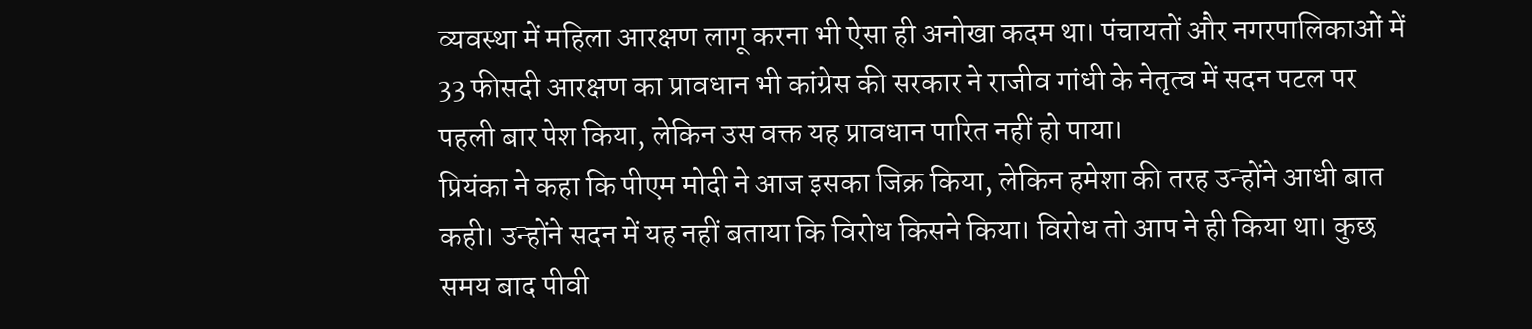व्यवस्था में महिला आरक्षण लागू करना भी ऐसा ही अनोखा कदम था। पंचायतों और नगरपालिकाओं में 33 फीसदी आरक्षण का प्रावधान भी कांग्रेस की सरकार ने राजीव गांधी के नेतृत्व में सदन पटल पर पहली बार पेश किया, लेकिन उस वक्त यह प्रावधान पारित नहीं हो पाया।
प्रियंका ने कहा कि पीएम मोदी ने आज इसका जिक्र किया, लेकिन हमेशा की तरह उन्होंने आधी बात कही। उन्होंने सदन में यह नहीं बताया कि विरोध किसने किया। विरोध तो आप ने ही किया था। कुछ समय बाद पीवी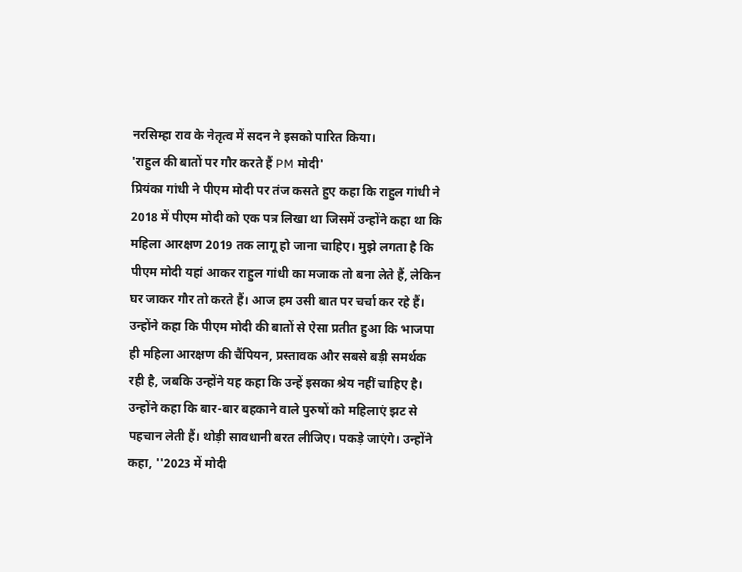नरसिम्हा राव के नेतृत्व में सदन ने इसको पारित किया।
'राहुल की बातों पर गौर करते हैं PM मोदी'
प्रियंका गांधी ने पीएम मोदी पर तंज कसते हुए कहा कि राहुल गांधी ने 2018 में पीएम मोदी को एक पत्र लिखा था जिसमें उन्होंने कहा था कि महिला आरक्षण 2019 तक लागू हो जाना चाहिए। मुझे लगता है कि पीएम मोदी यहां आकर राहुल गांधी का मजाक तो बना लेते हैं, लेकिन घर जाकर गौर तो करते हैं। आज हम उसी बात पर चर्चा कर रहे हैं।
उन्होंने कहा कि पीएम मोदी की बातों से ऐसा प्रतीत हुआ कि भाजपा ही महिला आरक्षण की चैंपियन, प्रस्तावक और सबसे बड़ी समर्थक रही है, जबकि उन्होंने यह कहा कि उन्हें इसका श्रेय नहीं चाहिए है। उन्होंने कहा कि बार-बार बहकाने वाले पुरुषों को महिलाएं झट से पहचान लेती हैं। थोड़ी सावधानी बरत लीजिए। पकड़े जाएंगे। उन्होंने कहा, ''2023 में मोदी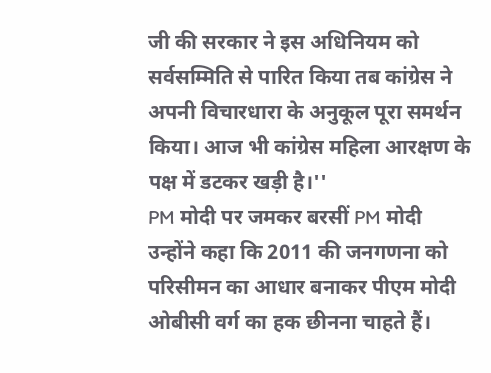जी की सरकार ने इस अधिनियम को सर्वसम्मिति से पारित किया तब कांग्रेस ने अपनी विचारधारा के अनुकूल पूरा समर्थन किया। आज भी कांग्रेस महिला आरक्षण के पक्ष में डटकर खड़ी है।''
PM मोदी पर जमकर बरसीं PM मोदी
उन्होंने कहा कि 2011 की जनगणना को परिसीमन का आधार बनाकर पीएम मोदी ओबीसी वर्ग का हक छीनना चाहते हैं।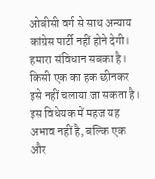ओबीसी वर्ग से साथ अन्याय कांग्रेस पार्टी नहीं होने देगी। हमारा संविधान सबका है। किसी एक का हक छीनकर इसे नहीं चलाया जा सकता है। इस विधेयक में महज यह अभाव नहीं है, बल्कि एक और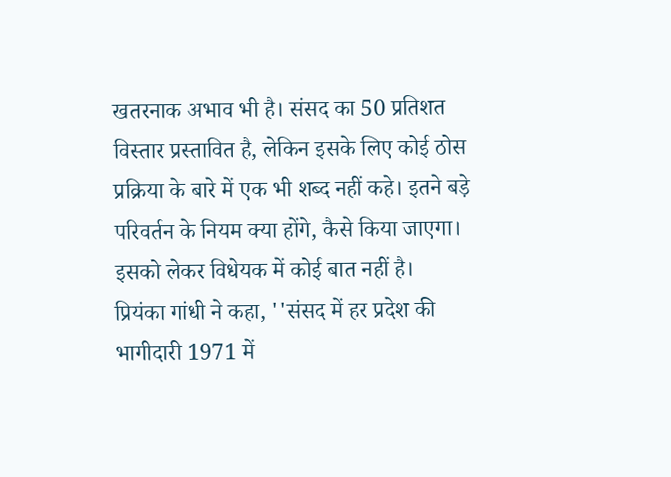खतरनाक अभाव भी है। संसद का 50 प्रतिशत विस्तार प्रस्तावित है, लेकिन इसके लिए कोई ठोस प्रक्रिया के बारे में एक भी शब्द नहीं कहे। इतने बड़े परिवर्तन के नियम क्या होंगे, कैसे किया जाएगा। इसको लेकर विधेयक में कोई बात नहीं है।
प्रियंका गांधी ने कहा, ''संसद में हर प्रदेश की भागीदारी 1971 में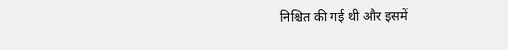निश्चित की गई थी और इसमें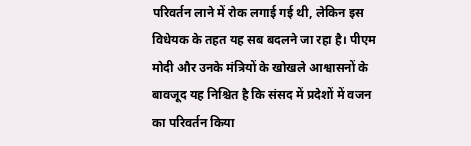परिवर्तन लाने में रोक लगाई गई थी, लेकिन इस विधेयक के तहत यह सब बदलने जा रहा है। पीएम मोदी और उनके मंत्रियों के खोखले आश्वासनों के बावजूद यह निश्चित है कि संसद में प्रदेशों में वजन का परिवर्तन किया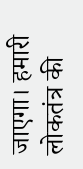जाएगा। हमारी लोकतंत्र की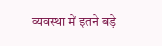व्यवस्था में इतने बड़े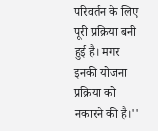परिवर्तन के लिए पूरी प्रक्रिया बनी हुई है। मगर इनकी योजना प्रक्रिया को नकारने की है।''